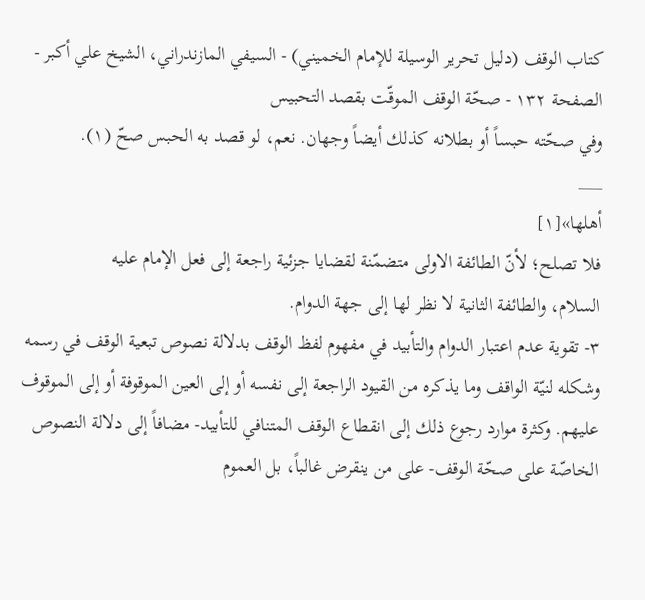كتاب الوقف (دليل تحرير الوسيلة للإمام الخميني) - السيفي المازندراني، الشيخ علي أكبر - الصفحة ١٣٢ - صحّة الوقف الموقّت بقصد التحبيس
وفي صحّته حبساً أو بطلانه كذلك أيضاً وجهان. نعم، لو قصد به الحبس صحّ (١).
___
أهلها»[١]
فلا تصلح؛ لأنّ الطائفة الاولى متضمّنة لقضايا جزئية راجعة إلى فعل الإمام عليه
السلام، والطائفة الثانية لا نظر لها إلى جهة الدوام.
٣- تقوية عدم اعتبار الدوام والتأبيد في مفهوم لفظ الوقف بدلالة نصوص تبعية الوقف في رسمه وشكله لنيّة الواقف وما يذكره من القيود الراجعة إلى نفسه أو إلى العين الموقوفة أو إلى الموقوف عليهم. وكثرة موارد رجوع ذلك إلى انقطاع الوقف المتنافي للتأبيد- مضافاً إلى دلالة النصوص الخاصّة على صحّة الوقف- على من ينقرض غالباً، بل العموم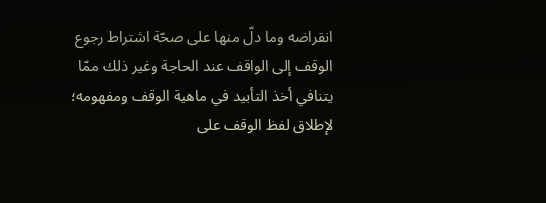انقراضه وما دلّ منها على صحّة اشتراط رجوع الوقف إلى الواقف عند الحاجة وغير ذلك ممّا يتنافي أخذ التأبيد في ماهية الوقف ومفهومه؛ لإطلاق لفظ الوقف على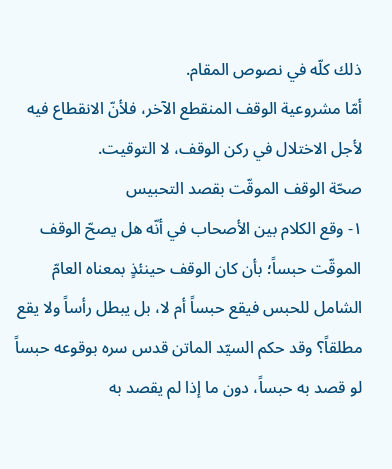ذلك كلّه في نصوص المقام.
أمّا مشروعية الوقف المنقطع الآخر، فلأنّ الانقطاع فيه لأجل الاختلال في ركن الوقف، لا التوقيت.
صحّة الوقف الموقّت بقصد التحبيس
١- وقع الكلام بين الأصحاب في أنّه هل يصحّ الوقف الموقّت حبساً؛ بأن كان الوقف حينئذٍ بمعناه العامّ الشامل للحبس فيقع حبساً أم لا، بل يبطل رأساً ولا يقع مطلقاً؟ وقد حكم السيّد الماتن قدس سره بوقوعه حبساً لو قصد به حبساً، دون ما إذا لم يقصد به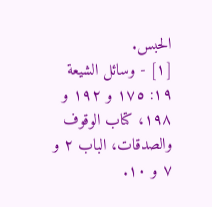الحبس.
[١] - وسائل الشيعة ١٩: ١٧٥ و ١٩٢ و ١٩٨، كتاب الوقوف والصدقات، الباب ٢ و ٧ و ١٠.